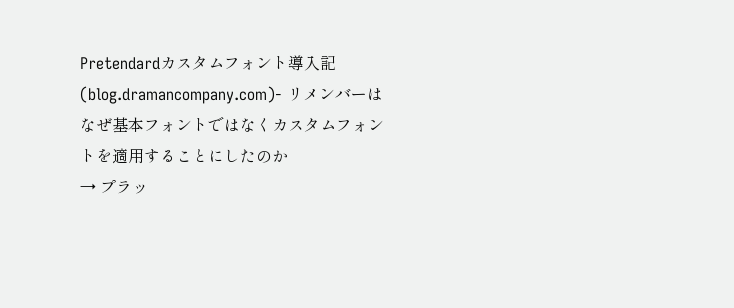Pretendardカスタムフォント導入記
(blog.dramancompany.com)- リメンバーはなぜ基本フォントではなくカスタムフォントを適用することにしたのか
→ プラッ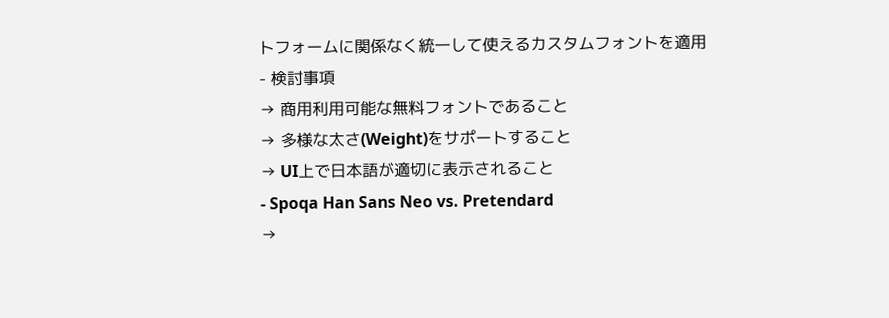トフォームに関係なく統一して使えるカスタムフォントを適用
- 検討事項
→ 商用利用可能な無料フォントであること
→ 多様な太さ(Weight)をサポートすること
→ UI上で日本語が適切に表示されること
- Spoqa Han Sans Neo vs. Pretendard
→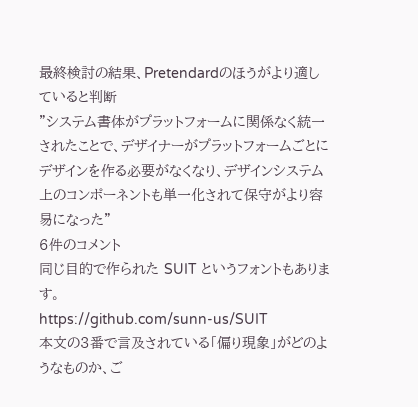最終検討の結果、Pretendardのほうがより適していると判断
"システム書体がプラットフォームに関係なく統一されたことで、デザイナーがプラットフォームごとにデザインを作る必要がなくなり、デザインシステム上のコンポーネントも単一化されて保守がより容易になった"
6件のコメント
同じ目的で作られた SUIT というフォントもあります。
https://github.com/sunn-us/SUIT
本文の3番で言及されている「偏り現象」がどのようなものか、ご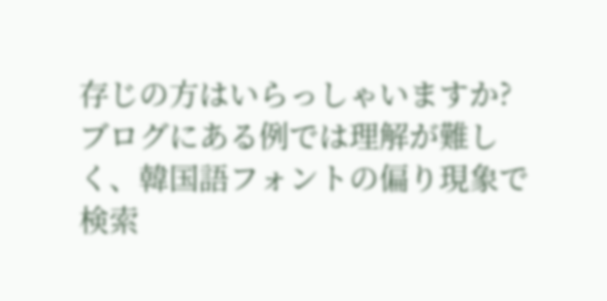存じの方はいらっしゃいますか?
ブログにある例では理解が難しく、韓国語フォントの偏り現象で検索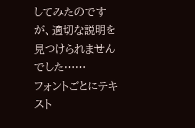してみたのですが、適切な説明を見つけられませんでした……
フォントごとにテキスト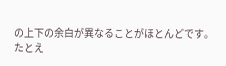の上下の余白が異なることがほとんどです。
たとえ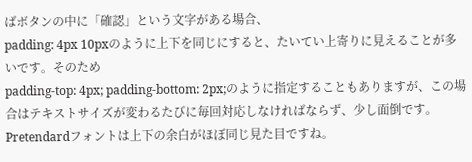ばボタンの中に「確認」という文字がある場合、
padding: 4px 10pxのように上下を同じにすると、たいてい上寄りに見えることが多いです。そのため
padding-top: 4px; padding-bottom: 2px;のように指定することもありますが、この場合はテキストサイズが変わるたびに毎回対応しなければならず、少し面倒です。Pretendardフォントは上下の余白がほぼ同じ見た目ですね。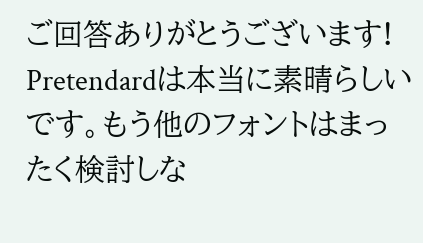ご回答ありがとうございます!
Pretendardは本当に素晴らしいです。もう他のフォントはまったく検討しな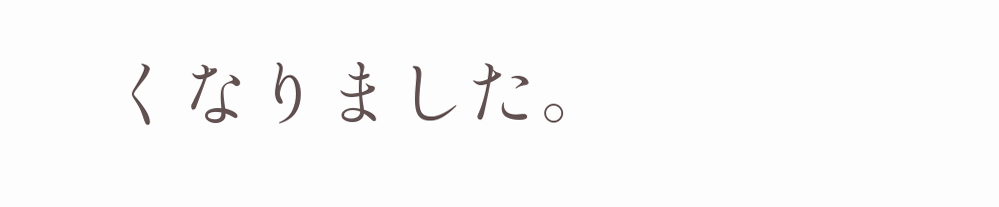くなりました。